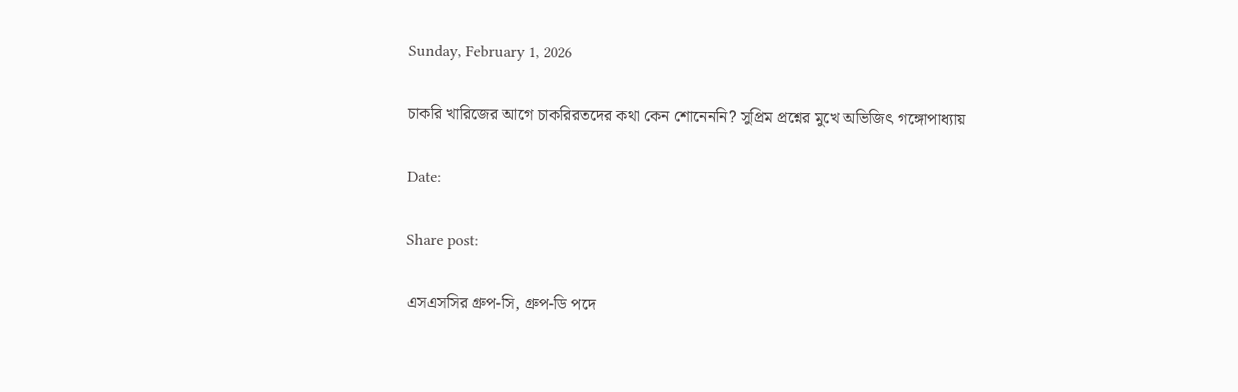Sunday, February 1, 2026

চাকরি খারিজের আগে চাকরিরতদের কথা কেন শোনেননি? সুপ্রিম প্রশ্নের মুখে অভিজিৎ গঙ্গোপাধ্যায়

Date:

Share post:

এসএসসির গ্রুপ-সি, গ্রুপ-ডি পদে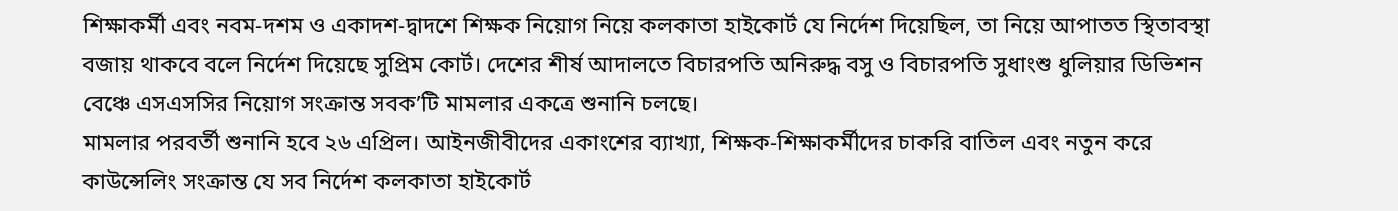শিক্ষাকর্মী এবং নবম-দশম ও একাদশ-দ্বাদশে শিক্ষক নিয়োগ নিয়ে কলকাতা হাইকোর্ট যে নির্দেশ দিয়েছিল, তা নিয়ে আপাতত স্থিতাবস্থা বজায় থাকবে বলে নির্দেশ দিয়েছে সুপ্রিম কোর্ট। দেশের শীর্ষ আদালতে বিচারপতি অনিরুদ্ধ বসু ও বিচারপতি সুধাংশু ধুলিয়ার ডিভিশন বেঞ্চে এসএসসির নিয়োগ সংক্রান্ত সবক’টি মামলার একত্রে শুনানি চলছে।
মামলার পরবর্তী শুনানি হবে ২৬ এপ্রিল। আইনজীবীদের একাংশের ব্যাখ্যা, শিক্ষক-শিক্ষাকর্মীদের চাকরি বাতিল এবং নতুন করে কাউন্সেলিং সংক্রান্ত যে সব নির্দেশ কলকাতা হাইকোর্ট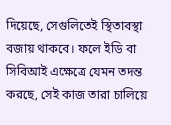দিয়েছে, সেগুলিতেই স্থিতাবস্থা বজায় থাকবে। ফলে ইডি বা সিবিআই এক্ষেত্রে যেমন তদন্ত করছে, সেই কাজ তারা চালিয়ে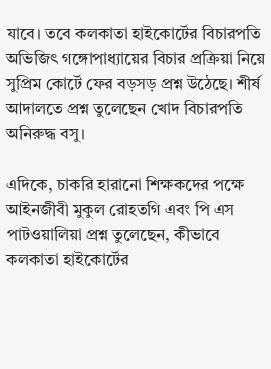যাবে। তবে কলকাতা হাইকোর্টের বিচারপতি অভিজিৎ গঙ্গোপাধ্যায়ের বিচার প্রক্রিয়া নিয়ে সুপ্রিম কোর্টে ফের বড়সড় প্রশ্ন উঠেছে। শীর্ষ আদালতে প্ৰশ্ন তুলেছেন খোদ বিচারপতি অনিরুদ্ধ বসু।

এদিকে, চাকরি হারানো শিক্ষকদের পক্ষে আইনজীবী মুকুল রোহতগি এবং পি এস পাটওয়ালিয়া প্রশ্ন তুলেছেন, কীভাবে কলকাতা হাইকোর্টের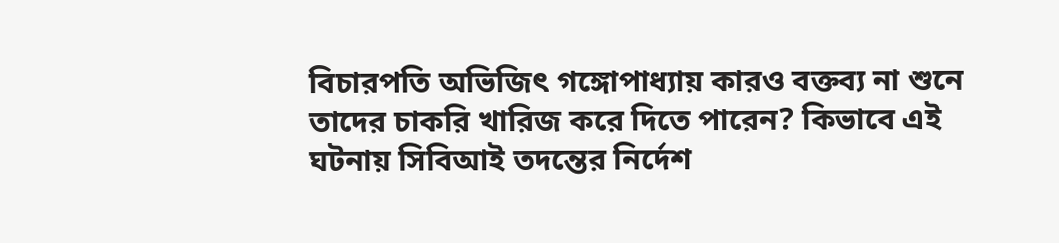বিচারপতি অভিজিৎ গঙ্গোপাধ্যায় কারও বক্তব্য না শুনে তাদের চাকরি খারিজ করে দিতে পারেন? কিভাবে এই ঘটনায় সিবিআই তদন্তের নির্দেশ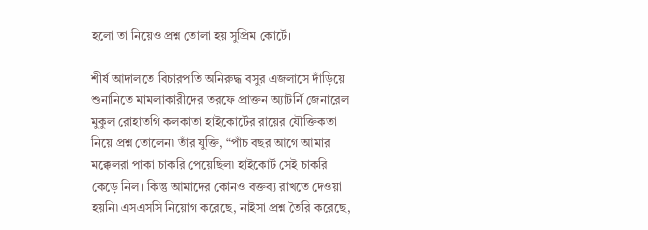হলো তা নিয়েও প্রশ্ন তোলা হয় সুপ্রিম কোর্টে।

শীর্ষ আদালতে বিচারপতি অনিরুদ্ধ বসুর এজলাসে দাঁড়িয়ে শুনানিতে মামলাকারীদের তরফে প্রাক্তন অ্যাটর্নি জেনারেল মুকুল রোহাতগি কলকাতা হাইকোর্টের রায়ের যৌক্তিকতা নিয়ে প্রশ্ন তোলেন৷ তাঁর যুক্তি, “পাঁচ বছর আগে আমার মক্কেলরা পাকা চাকরি পেয়েছিল৷ হাইকোর্ট সেই চাকরি কেড়ে নিল। কিন্তু আমাদের কোনও বক্তব্য রাখতে দেওয়া হয়নি৷ এসএসসি নিয়োগ করেছে, নাইসা প্রশ্ন তৈরি করেছে,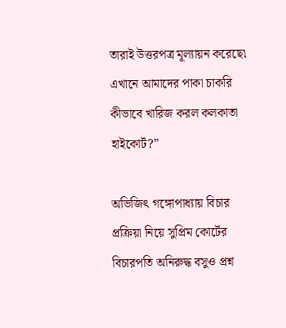তারাই উত্তরপত্র মূল্যায়ন করেছে৷ এখানে আমাদের পাকা চাকরি কীভাবে খারিজ করল কলকাতা হাইকোর্ট?”

অভিজিৎ গঙ্গোপাধ্যায় বিচার প্রক্রিয়া নিয়ে সুপ্রিম কোর্টের বিচারপতি অনিরুদ্ধ বসুও প্রশ্ন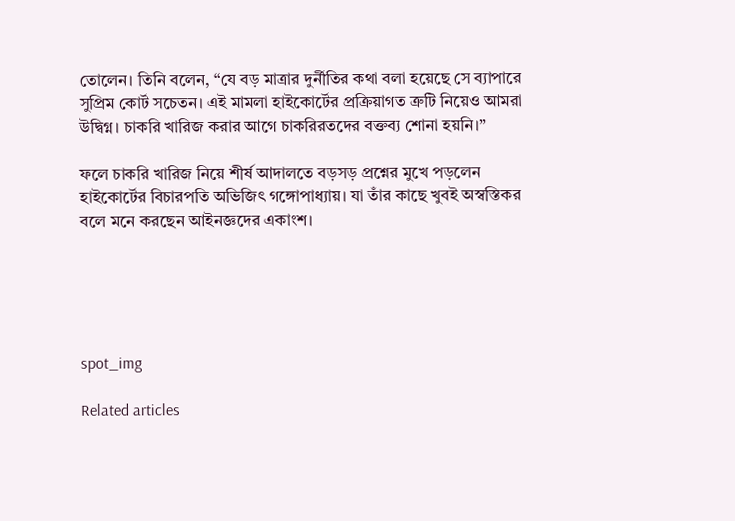তোলেন। তিনি বলেন, “যে বড় মাত্রার দুর্নীতির কথা বলা হয়েছে সে ব্যাপারে সুপ্রিম কোর্ট সচেতন। এই মামলা হাইকোর্টের প্রক্রিয়াগত ত্রুটি নিয়েও আমরা উদ্বিগ্ন। চাকরি খারিজ করার আগে চাকরিরতদের বক্তব্য শোনা হয়নি।”

ফলে চাকরি খারিজ নিয়ে শীর্ষ আদালতে বড়সড় প্রশ্নের মুখে পড়লেন হাইকোর্টের বিচারপতি অভিজিৎ গঙ্গোপাধ্যায়। যা তাঁর কাছে খুবই অস্বস্তিকর বলে মনে করছেন আইনজ্ঞদের একাংশ।





spot_img

Related articles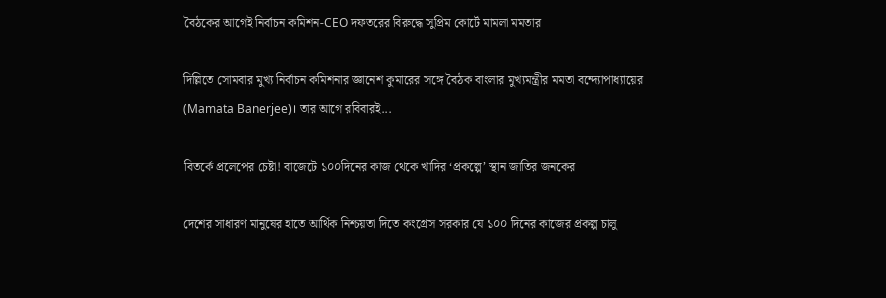বৈঠকের আগেই নির্বাচন কমিশন-CEO দফতরের বিরুদ্ধে সুপ্রিম কোর্টে মামলা মমতার

দিল্লিতে সোমবার মুখ্য নির্বাচন কমিশনার জ্ঞানেশ কুমারের সঙ্গে বৈঠক বাংলার মুখ্যমন্ত্রীর মমতা বন্দ্যোপাধ্যায়ের (Mamata Banerjee)। তার আগে রবিবারই...

বিতর্কে প্রলেপের চেষ্টা! বাজেটে ১০০দিনের কাজ থেকে খাদির ‘প্রকল্পে’ স্থান জাতির জনকের

দেশের সাধারণ মানুষের হাতে আর্থিক নিশ্চয়তা দিতে কংগ্রেস সরকার যে ১০০ দিনের কাজের প্রকল্প চালু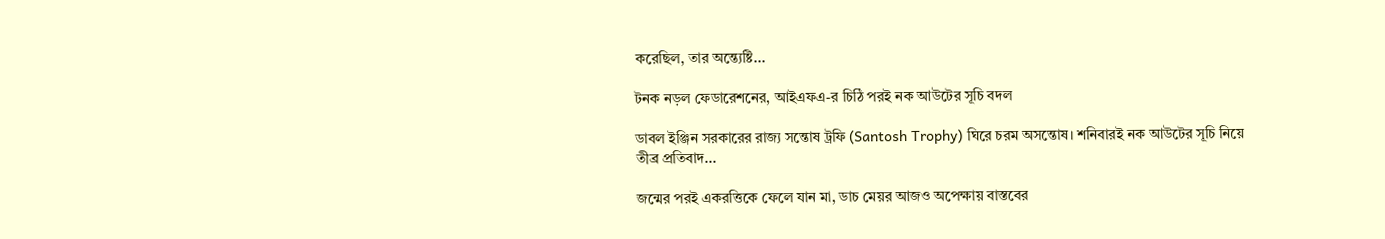করেছিল, তার অন্ত্যেষ্টি...

টনক নড়ল ফেডারেশনের, আইএফএ-র চিঠি পরই নক আউটের সূচি বদল

ডাবল ইঞ্জিন সরকারের রাজ্য সন্তোষ ট্রফি (Santosh Trophy) ঘিরে চরম অসন্তোষ। শনিবারই নক আউটের সূচি নিয়ে তীব্র প্রতিবাদ...

জন্মের পরই একরত্তিকে ফেলে যান মা, ডাচ মেয়র আজও অপেক্ষায় বাস্তবের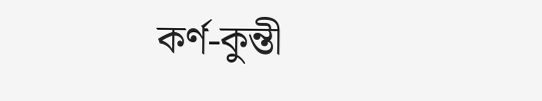কর্ণ-কুন্তী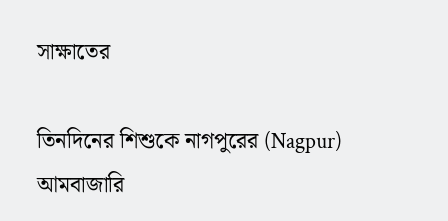সাক্ষাতের

তিনদিনের শিশুকে নাগপুরের (Nagpur) আমবাজারি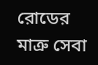রোডের মাত্রু সেবা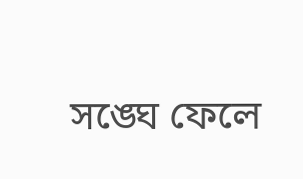সঙ্ঘে ফেলে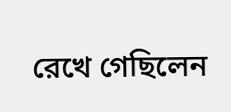রেখে গেছিলেন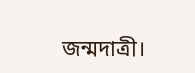জন্মদাত্রী।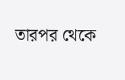তারপর থেকে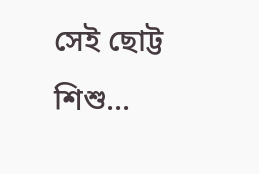সেই ছোট্ট শিশু...